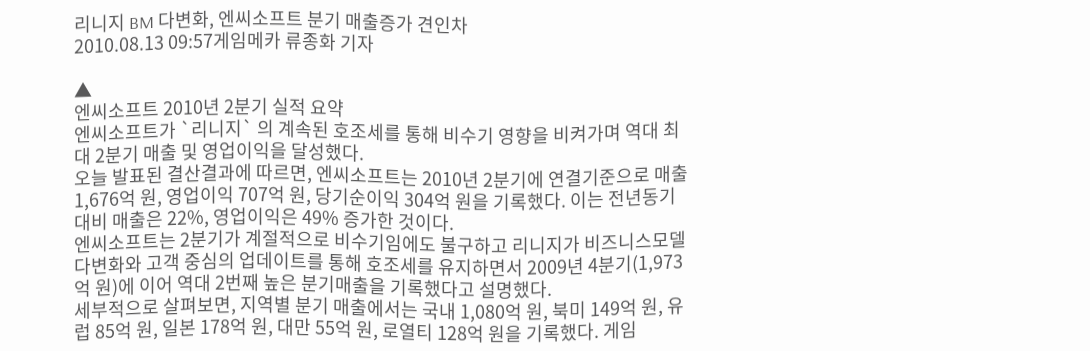리니지 BM 다변화, 엔씨소프트 분기 매출증가 견인차
2010.08.13 09:57게임메카 류종화 기자

▲
엔씨소프트 2010년 2분기 실적 요약
엔씨소프트가 `리니지` 의 계속된 호조세를 통해 비수기 영향을 비켜가며 역대 최대 2분기 매출 및 영업이익을 달성했다.
오늘 발표된 결산결과에 따르면, 엔씨소프트는 2010년 2분기에 연결기준으로 매출 1,676억 원, 영업이익 707억 원, 당기순이익 304억 원을 기록했다. 이는 전년동기 대비 매출은 22%, 영업이익은 49% 증가한 것이다.
엔씨소프트는 2분기가 계절적으로 비수기임에도 불구하고 리니지가 비즈니스모델 다변화와 고객 중심의 업데이트를 통해 호조세를 유지하면서 2009년 4분기(1,973억 원)에 이어 역대 2번째 높은 분기매출을 기록했다고 설명했다.
세부적으로 살펴보면, 지역별 분기 매출에서는 국내 1,080억 원, 북미 149억 원, 유럽 85억 원, 일본 178억 원, 대만 55억 원, 로열티 128억 원을 기록했다. 게임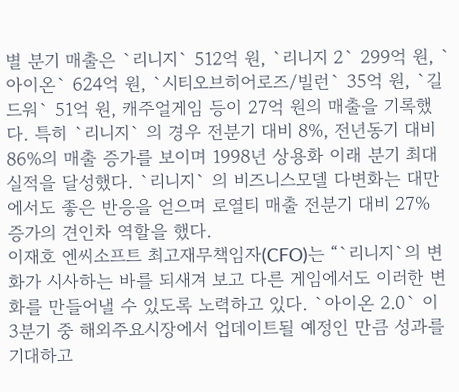별 분기 매출은 `리니지` 512억 원, `리니지 2` 299억 원, `아이온` 624억 원, `시티오브히어로즈/빌런` 35억 원, `길드워` 51억 원, 캐주얼게임 등이 27억 원의 매출을 기록했다. 특히 `리니지` 의 경우 전분기 대비 8%, 전년동기 대비 86%의 매출 증가를 보이며 1998년 상용화 이래 분기 최대 실적을 달성했다. `리니지` 의 비즈니스모델 다변화는 대만에서도 좋은 반응을 얻으며 로열티 매출 전분기 대비 27% 증가의 견인차 역할을 했다.
이재호 엔씨소프트 최고재무책임자(CFO)는 “`리니지`의 변화가 시사하는 바를 되새겨 보고 다른 게임에서도 이러한 변화를 만들어낼 수 있도록 노력하고 있다. `아이온 2.0` 이 3분기 중 해외주요시장에서 업데이트될 예정인 만큼 성과를 기대하고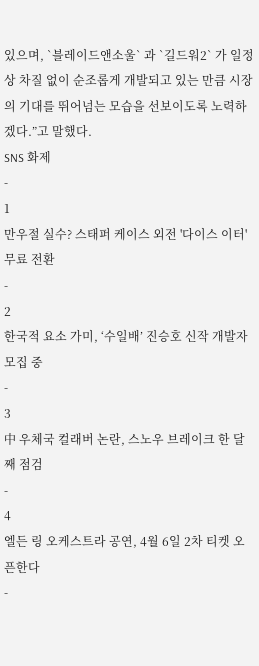있으며, `블레이드앤소울` 과 `길드워2` 가 일정상 차질 없이 순조롭게 개발되고 있는 만큼 시장의 기대를 뛰어넘는 모습을 선보이도록 노력하겠다.”고 말했다.
SNS 화제
-
1
만우절 실수? 스태퍼 케이스 외전 '다이스 이터' 무료 전환
-
2
한국적 요소 가미, ‘수일배’ 진승호 신작 개발자 모집 중
-
3
中 우체국 컬래버 논란, 스노우 브레이크 한 달째 점검
-
4
엘든 링 오케스트라 공연, 4월 6일 2차 티켓 오픈한다
-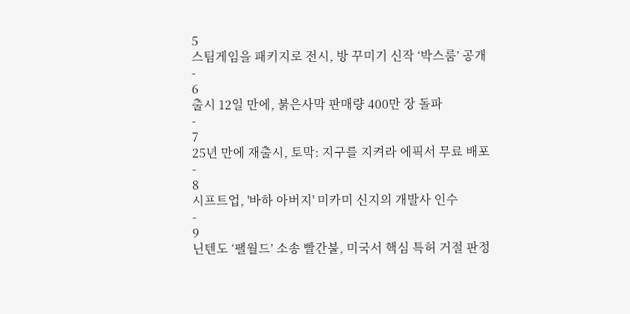5
스팀게임을 패키지로 전시, 방 꾸미기 신작 ‘박스룸’ 공개
-
6
출시 12일 만에, 붉은사막 판매량 400만 장 돌파
-
7
25년 만에 재출시, 토막: 지구를 지켜라 에픽서 무료 배포
-
8
시프트업, '바하 아버지' 미카미 신지의 개발사 인수
-
9
닌텐도 ‘팰월드’ 소송 빨간불, 미국서 핵심 특허 거절 판정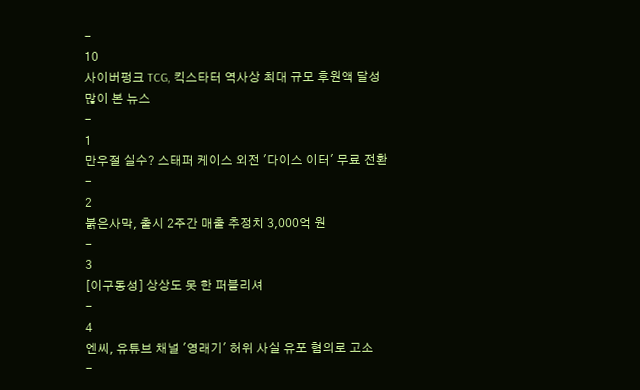-
10
사이버펑크 TCG, 킥스타터 역사상 최대 규모 후원액 달성
많이 본 뉴스
-
1
만우절 실수? 스태퍼 케이스 외전 '다이스 이터' 무료 전환
-
2
붉은사막, 출시 2주간 매출 추정치 3,000억 원
-
3
[이구동성] 상상도 못 한 퍼블리셔
-
4
엔씨, 유튜브 채널 '영래기' 허위 사실 유포 혐의로 고소
-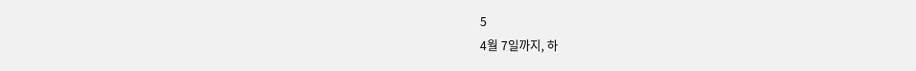5
4월 7일까지, 하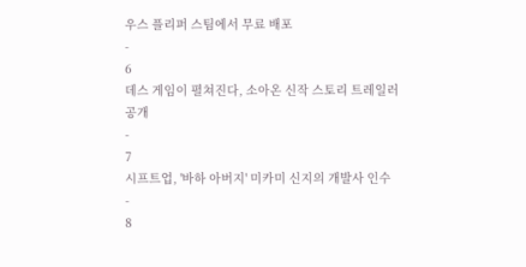우스 플리퍼 스팀에서 무료 배포
-
6
데스 게임이 펼쳐진다, 소아온 신작 스토리 트레일러 공개
-
7
시프트업, '바하 아버지' 미카미 신지의 개발사 인수
-
8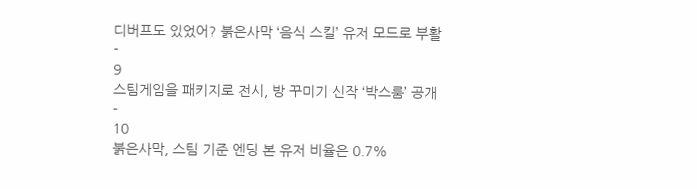디버프도 있었어? 붉은사막 ‘음식 스킬’ 유저 모드로 부활
-
9
스팀게임을 패키지로 전시, 방 꾸미기 신작 ‘박스룸’ 공개
-
10
붉은사막, 스팀 기준 엔딩 본 유저 비율은 0.7%